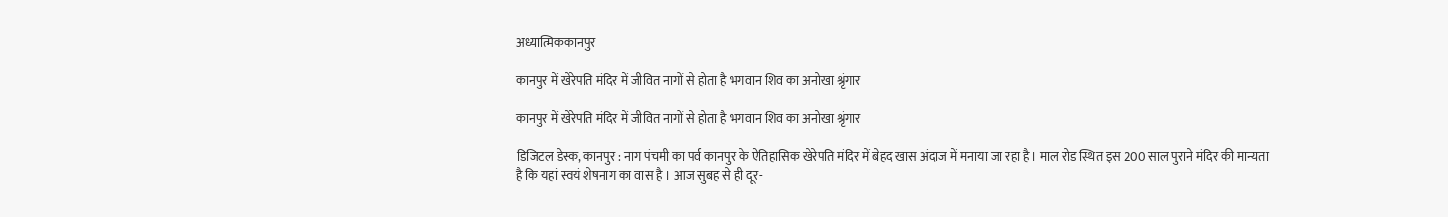अध्यात्मिककानपुर

कानपुर में खेरेपति मंदिर में जीवित नागों से होता है भगवान शिव का अनोखा श्रृंगार

कानपुर में खेरेपति मंदिर में जीवित नागों से होता है भगवान शिव का अनोखा श्रृंगार

डिजिटल डेस्क, कानपुर : नाग पंचमी का पर्व कानपुर के ऐतिहासिक खेरेपति मंदिर में बेहद खास अंदाज में मनाया जा रहा है। माल रोड स्थित इस 200 साल पुराने मंदिर की मान्यता है कि यहां स्वयं शेषनाग का वास है । आज सुबह से ही दूर-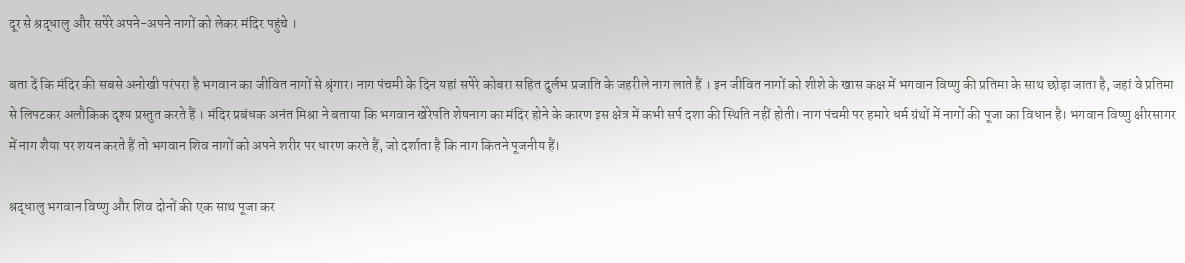दूर से श्रद्धालु और सपेरे अपने-अपने नागों को लेकर मंदिर पहुंचे ।

बता दें कि मंदिर की सबसे अनोखी परंपरा है भगवान का जीवित नागों से श्रृंगार। नाग पंचमी के दिन यहां सपेरे कोबरा सहित दुर्लभ प्रजाति के जहरीले नाग लाते हैं । इन जीवित नागों को शीशे के खास कक्ष में भगवान विष्णु की प्रतिमा के साथ छोड़ा जाता है, जहां वे प्रतिमा से लिपटकर अलौकिक दृश्य प्रस्तुत करते हैं । मंदिर प्रबंधक अनंत मिश्रा ने बताया कि भगवान खेरेपति शेषनाग का मंदिर होने के कारण इस क्षेत्र में कभी सर्प दशा की स्थिति नहीं होती। नाग पंचमी पर हमारे धर्म ग्रंथों में नागों की पूजा का विधान है। भगवान विष्णु क्षीरसागर में नाग शैया पर शयन करते हैं तो भगवान शिव नागों को अपने शरीर पर धारण करते हैं, जो दर्शाता है कि नाग कितने पूजनीय हैं।

श्रद्धालु भगवान विष्णु और शिव दोनों की एक साथ पूजा कर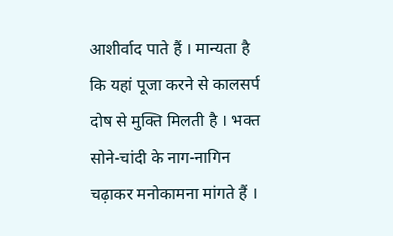आशीर्वाद पाते हैं । मान्यता है कि यहां पूजा करने से कालसर्प दोष से मुक्ति मिलती है । भक्त सोने-चांदी के नाग-नागिन चढ़ाकर मनोकामना मांगते हैं ।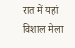रात में यहां विशाल मेला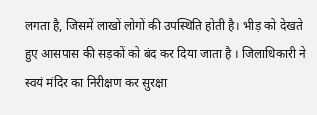लगता है, जिसमें लाखों लोगों की उपस्थिति होती है। भीड़ को देखते हुए आसपास की सड़कों को बंद कर दिया जाता है । जिलाधिकारी ने स्वयं मंदिर का निरीक्षण कर सुरक्षा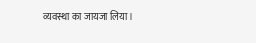व्यवस्था का जायजा लिया ।